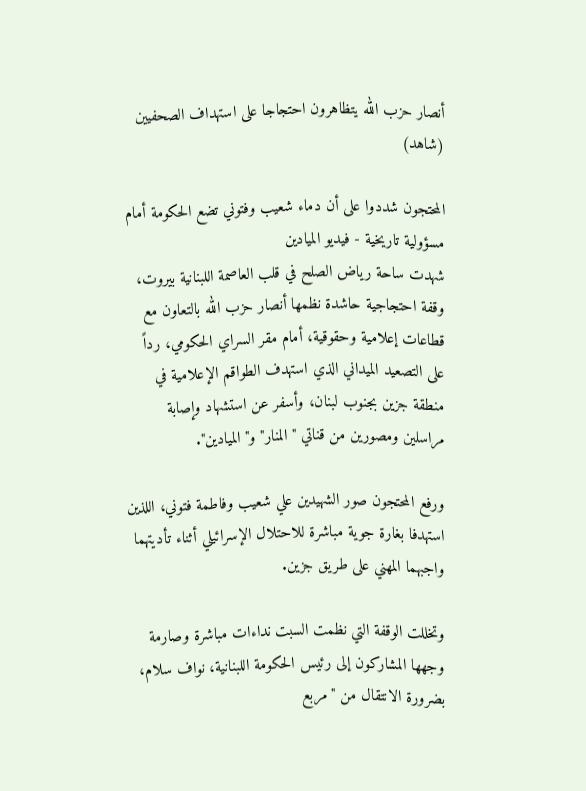أنصار حزب الله يتظاهرون احتجاجا على استهداف الصحفيين (شاهد)

المحتجون شددوا على أن دماء شعيب وفتوني تضع الحكومة أمام مسؤولية تاريخية - فيديو الميادين
شهدت ساحة رياض الصلح في قلب العاصمة اللبنانية بيروت، وقفة احتجاجية حاشدة نظمها أنصار حزب الله بالتعاون مع قطاعات إعلامية وحقوقية، أمام مقر السراي الحكومي، رداً على التصعيد الميداني الذي استهدف الطواقم الإعلامية في منطقة جزين بجنوب لبنان، وأسفر عن استشهاد وإصابة مراسلين ومصورين من قناتي "المنار" و"الميادين".

ورفع المحتجون صور الشهيدين علي شعيب وفاطمة فتوني، اللذين استهدفا بغارة جوية مباشرة للاحتلال الإسرائيلي أثناء تأديتهما واجبهما المهني على طريق جزين.

وتخللت الوقفة التي نظمت السبت نداءات مباشرة وصارمة وجهها المشاركون إلى رئيس الحكومة اللبنانية، نواف سلام، بضرورة الانتقال من "مربع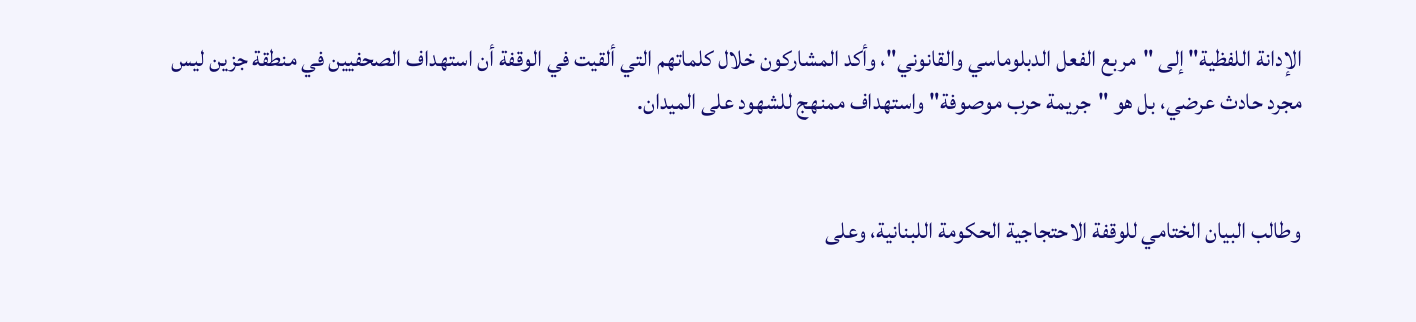الإدانة اللفظية" إلى "مربع الفعل الدبلوماسي والقانوني"، وأكد المشاركون خلال كلماتهم التي ألقيت في الوقفة أن استهداف الصحفيين في منطقة جزين ليس مجرد حادث عرضي، بل هو "جريمة حرب موصوفة" واستهداف ممنهج للشهود على الميدان.


وطالب البيان الختامي للوقفة الاحتجاجية الحكومة اللبنانية، وعلى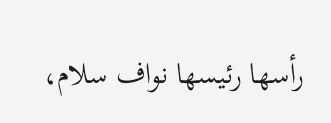رأسها رئيسها نواف سلام،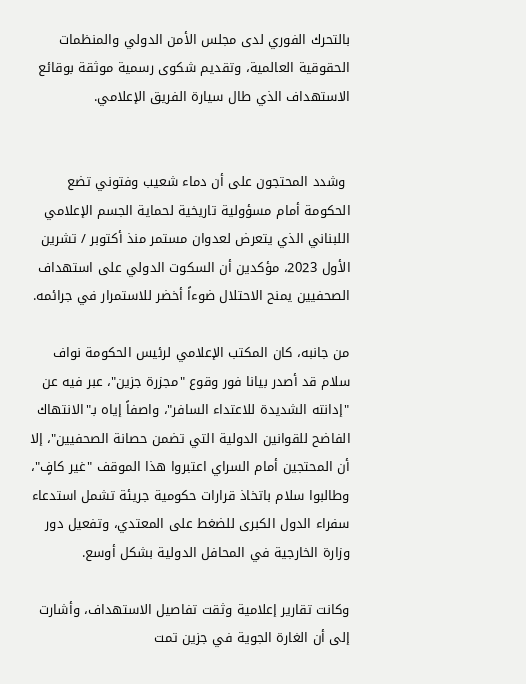بالتحرك الفوري لدى مجلس الأمن الدولي والمنظمات الحقوقية العالمية، وتقديم شكوى رسمية موثقة بوقائع الاستهداف الذي طال سيارة الفريق الإعلامي.


 وشدد المحتجون على أن دماء شعيب وفتوني تضع الحكومة أمام مسؤولية تاريخية لحماية الجسم الإعلامي اللبناني الذي يتعرض لعدوان مستمر منذ أكتوبر / تشرين الأول 2023، مؤكدين أن السكوت الدولي على استهداف الصحفيين يمنح الاحتلال ضوءاً أخضر للاستمرار في جرائمه.

من جانبه، كان المكتب الإعلامي لرئيس الحكومة نواف سلام قد أصدر بيانا فور وقوع "مجزرة جزين"، عبر فيه عن "إدانته الشديدة للاعتداء السافر"، واصفاً إياه بـ"الانتهاك الفاضح للقوانين الدولية التي تضمن حصانة الصحفيين"، إلا أن المحتجين أمام السراي اعتبروا هذا الموقف "غير كافٍ"، وطالبوا سلام باتخاذ قرارات حكومية جريئة تشمل استدعاء سفراء الدول الكبرى للضغط على المعتدي، وتفعيل دور وزارة الخارجية في المحافل الدولية بشكل أوسع.

وكانت تقارير إعلامية وثقت تفاصيل الاستهداف، وأشارت إلى أن الغارة الجوية في جزين تمت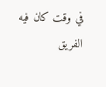في وقت كان فيه الفريق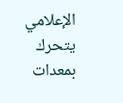الإعلامي يتحرك بمعدات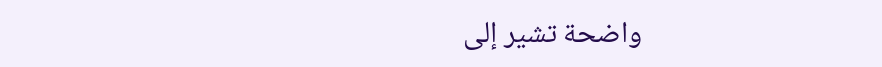واضحة تشير إلى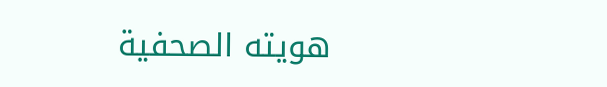هويته الصحفية